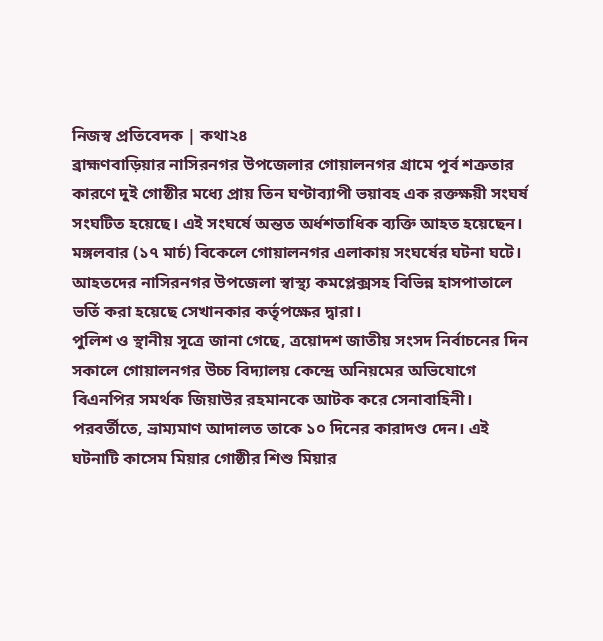নিজস্ব প্রতিবেদক | কথা২৪
ব্রাহ্মণবাড়িয়ার নাসিরনগর উপজেলার গোয়ালনগর গ্রামে পূর্ব শত্রুতার কারণে দুই গোষ্ঠীর মধ্যে প্রায় তিন ঘণ্টাব্যাপী ভয়াবহ এক রক্তক্ষয়ী সংঘর্ষ সংঘটিত হয়েছে। এই সংঘর্ষে অন্তত অর্ধশতাধিক ব্যক্তি আহত হয়েছেন।
মঙ্গলবার (১৭ মার্চ) বিকেলে গোয়ালনগর এলাকায় সংঘর্ষের ঘটনা ঘটে। আহতদের নাসিরনগর উপজেলা স্বাস্থ্য কমপ্লেক্সসহ বিভিন্ন হাসপাতালে ভর্তি করা হয়েছে সেখানকার কর্তৃপক্ষের দ্বারা।
পুলিশ ও স্থানীয় সূত্রে জানা গেছে, ত্রয়োদশ জাতীয় সংসদ নির্বাচনের দিন সকালে গোয়ালনগর উচ্চ বিদ্যালয় কেন্দ্রে অনিয়মের অভিযোগে বিএনপির সমর্থক জিয়াউর রহমানকে আটক করে সেনাবাহিনী। পরবর্তীতে, ভ্রাম্যমাণ আদালত তাকে ১০ দিনের কারাদণ্ড দেন। এই ঘটনাটি কাসেম মিয়ার গোষ্ঠীর শিশু মিয়ার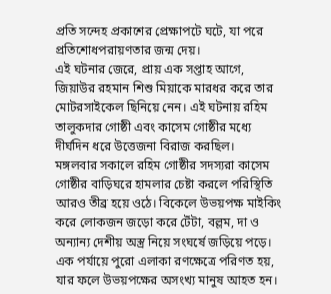প্রতি সন্দেহ প্রকাশের প্রেক্ষাপটে ঘটে, যা পরে প্রতিশোধপরায়ণতার জন্ম দেয়।
এই ঘটনার জেরে, প্রায় এক সপ্তাহ আগে, জিয়াউর রহমান শিশু মিয়াকে মারধর করে তার মোটরসাইকেল ছিনিয়ে নেন। এই ঘটনায় রহিম তালুকদার গোষ্ঠী এবং কাসেম গোষ্ঠীর মধ্যে দীর্ঘদিন ধরে উত্তেজনা বিরাজ করছিল।
মঙ্গলবার সকালে রহিম গোষ্ঠীর সদস্যরা কাসেম গোষ্ঠীর বাড়িঘরে হামলার চেষ্টা করলে পরিস্থিতি আরও তীব্র হয়ে ওঠে। বিকেলে উভয়পক্ষ মাইকিং করে লোকজন জড়ো করে টেঁটা, বল্লম, দা ও অন্যান্য দেশীয় অস্ত্র নিয়ে সংঘর্ষে জড়িয়ে পড়ে। এক পর্যায়ে পুরো এলাকা রণক্ষেত্রে পরিণত হয়, যার ফলে উভয়পক্ষের অসংখ্য মানুষ আহত হন।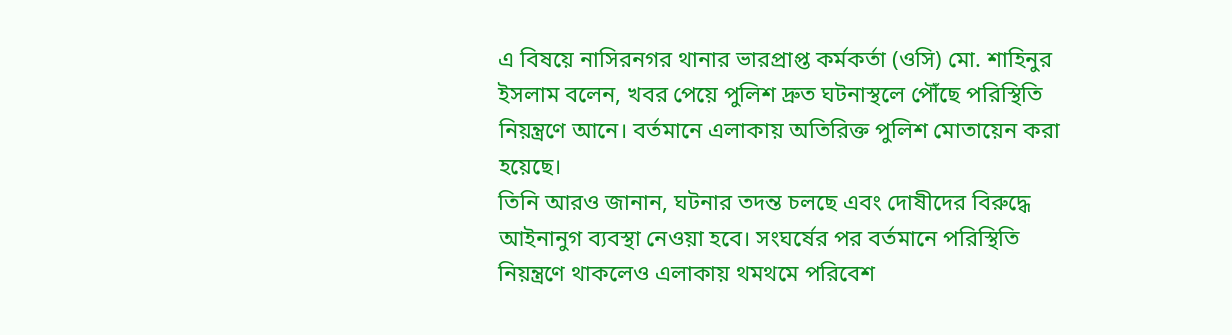এ বিষয়ে নাসিরনগর থানার ভারপ্রাপ্ত কর্মকর্তা (ওসি) মো. শাহিনুর ইসলাম বলেন, খবর পেয়ে পুলিশ দ্রুত ঘটনাস্থলে পৌঁছে পরিস্থিতি নিয়ন্ত্রণে আনে। বর্তমানে এলাকায় অতিরিক্ত পুলিশ মোতায়েন করা হয়েছে।
তিনি আরও জানান, ঘটনার তদন্ত চলছে এবং দোষীদের বিরুদ্ধে আইনানুগ ব্যবস্থা নেওয়া হবে। সংঘর্ষের পর বর্তমানে পরিস্থিতি নিয়ন্ত্রণে থাকলেও এলাকায় থমথমে পরিবেশ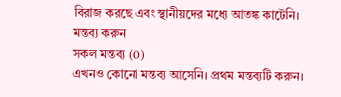বিরাজ করছে এবং স্থানীয়দের মধ্যে আতঙ্ক কাটেনি।
মন্তব্য করুন
সকল মন্তব্য (0)
এখনও কোনো মন্তব্য আসেনি। প্রথম মন্তব্যটি করুন।